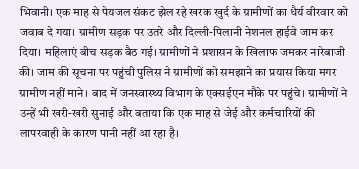भिवानी। एक माह से पेयजल संकट झेल रहे खरक खुर्द के ग्रामीणों का धैर्य वीरवार को जवाब दे गया। ग्रामीण सड़क पर उतरे और दिल्ली-पिलानी नेशनल हाईवे जाम कर दिया। महिलाएं बीच सड़क बैठ गई। ग्रामीणों ने प्रशासन के खिलाफ जमकर नारेबाजी की। जाम की सूचना पर पहुंची पुलिस ने ग्रामीणों को समझाने का प्रयास किया मगर ग्रामीण नहीं माने। बाद में जनस्वास्थ्य विभाग के एक्सईएन मौके पर पहुंचे। ग्रामीणों ने उन्हें भी खरी-खरी सुनाई और बताया कि एक माह से जेई और कर्मचारियों की लापरवाही के कारण पानी नहीं आ रहा है।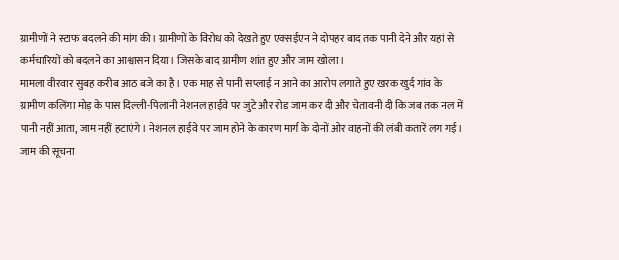ग्रामीणों ने स्टाफ बदलने की मांग की। ग्रामीणों के विरोध को देखते हुए एक्सईएन ने दोपहर बाद तक पानी देने और यहां से कर्मचारियों को बदलने का आश्वासन दिया। जिसके बाद ग्रामीण शांत हुए और जाम खोला।
मामला वीरवार सुबह करीब आठ बजे का है। एक माह से पानी सप्लाई न आने का आरोप लगाते हुए खरक खुर्द गांव के ग्रामीण कलिंगा मोड़ के पास दिल्ली-पिलानी नेशनल हाईवे पर जुटे और रोड जाम कर दी और चेतावनी दी कि जब तक नल में पानी नहीं आता, जाम नहीं हटाएंगे। नेशनल हाईवे पर जाम होने के कारण मार्ग के दोनों ओर वाहनों की लंबी कतारें लग गई। जाम की सूचना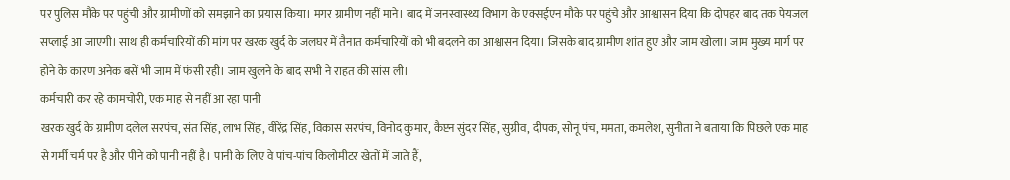पर पुलिस मौके पर पहुंची और ग्रामीणों को समझाने का प्रयास किया। मगर ग्रामीण नहीं माने। बाद में जनस्वास्थ्य विभाग के एक्सईएन मौके पर पहुंचे और आश्वासन दिया कि दोपहर बाद तक पेयजल सप्लाई आ जाएगी। साथ ही कर्मचारियों की मांग पर खरक खुर्द के जलघर में तैनात कर्मचारियों को भी बदलने का आश्वासन दिया। जिसके बाद ग्रामीण शांत हुए और जाम खोला। जाम मुख्य मार्ग पर होने के कारण अनेक बसें भी जाम में फंसी रही। जाम खुलने के बाद सभी ने राहत की सांस ली।
कर्मचारी कर रहे कामचोरी, एक माह से नहीं आ रहा पानी
खरक खुर्द के ग्रामीण दलेल सरपंच, संत सिंह, लाभ सिंह, वीरेंद्र सिंह, विकास सरपंच, विनोद कुमार, कैप्टन सुंदर सिंह, सुग्रीव, दीपक, सोनू पंच, ममता, कमलेश, सुनीता ने बताया कि पिछले एक माह से गर्मी चर्म पर है और पीने को पानी नहीं है। पानी के लिए वे पांच-पांच किलोमीटर खेतों में जाते हैं,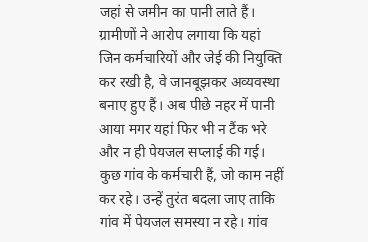जहां से जमीन का पानी लाते हैं। ग्रामीणों ने आरोप लगाया कि यहां जिन कर्मचारियों और जेई की नियुक्ति कर रखी है, वे जानबूझकर अव्यवस्था बनाए हुए हैं। अब पीछे नहर में पानी आया मगर यहां फिर भी न टैंक भरे और न ही पेयजल सप्लाई की गई। कुछ गांव के कर्मचारी हैं, जो काम नहीं कर रहे। उन्हें तुरंत बदला जाए ताकि गांव में पेयजल समस्या न रहे। गांव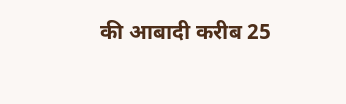की आबादी करीब 25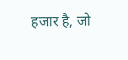हजार है, जो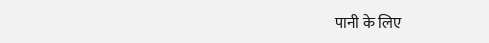पानी के लिए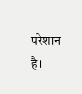परेशान है।